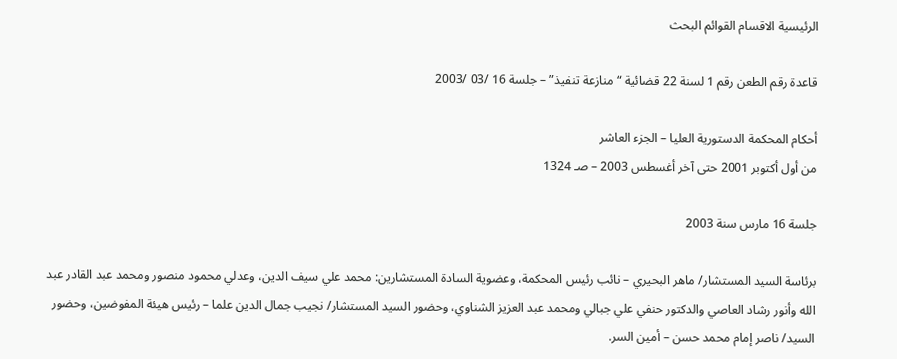الرئيسية الاقسام القوائم البحث

قاعدة رقم الطعن رقم 1 لسنة 22 قضائية “منازعة تنفيذ” – جلسة 16 /03 /2003

أحكام المحكمة الدستورية العليا – الجزء العاشر
من أول أكتوبر 2001 حتى آخر أغسطس 2003 – صـ 1324

جلسة 16 مارس سنة 2003

برئاسة السيد المستشار/ ماهر البحيري – نائب رئيس المحكمة، وعضوية السادة المستشارين: محمد علي سيف الدين، وعدلي محمود منصور ومحمد عبد القادر عبد الله وأنور رشاد العاصي والدكتور حنفي علي جبالي ومحمد عبد العزيز الشناوي، وحضور السيد المستشار/ نجيب جمال الدين علما – رئيس هيئة المفوضين، وحضور السيد/ ناصر إمام محمد حسن – أمين السر.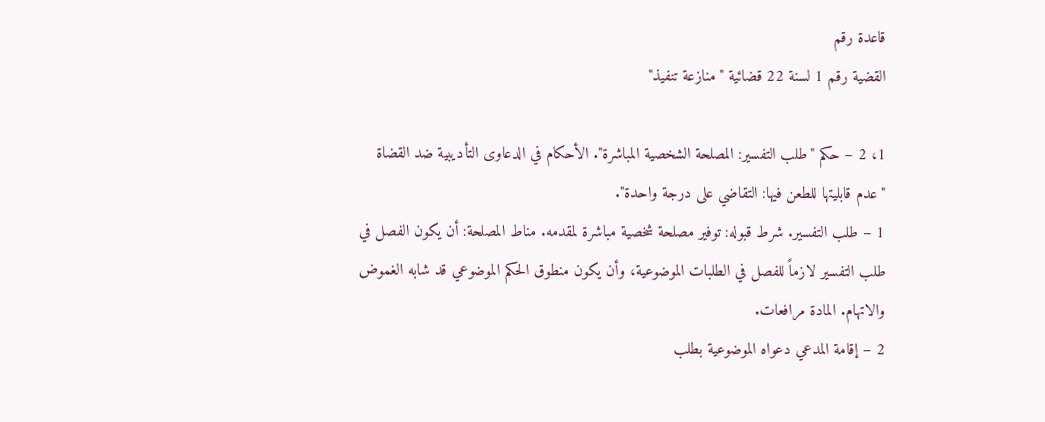قاعدة رقم
القضية رقم 1 لسنة 22 قضائية "منازعة تنفيذ"

1، 2 – حكم "طلب التفسير: المصلحة الشخصية المباشرة". الأحكام في الدعاوى التأديبية ضد القضاة "عدم قابليتها للطعن فيها: التقاضي على درجة واحدة".
1 – طلب التفسير. شرط قبوله: توفير مصلحة شخصية مباشرة لمقدمه. مناط المصلحة: أن يكون الفصل في طلب التفسير لازماً للفصل في الطلبات الموضوعية، وأن يكون منطوق الحكم الموضوعي قد شابه الغموض والاتهام. المادة مرافعات.
2 – إقامة المدعي دعواه الموضوعية بطلب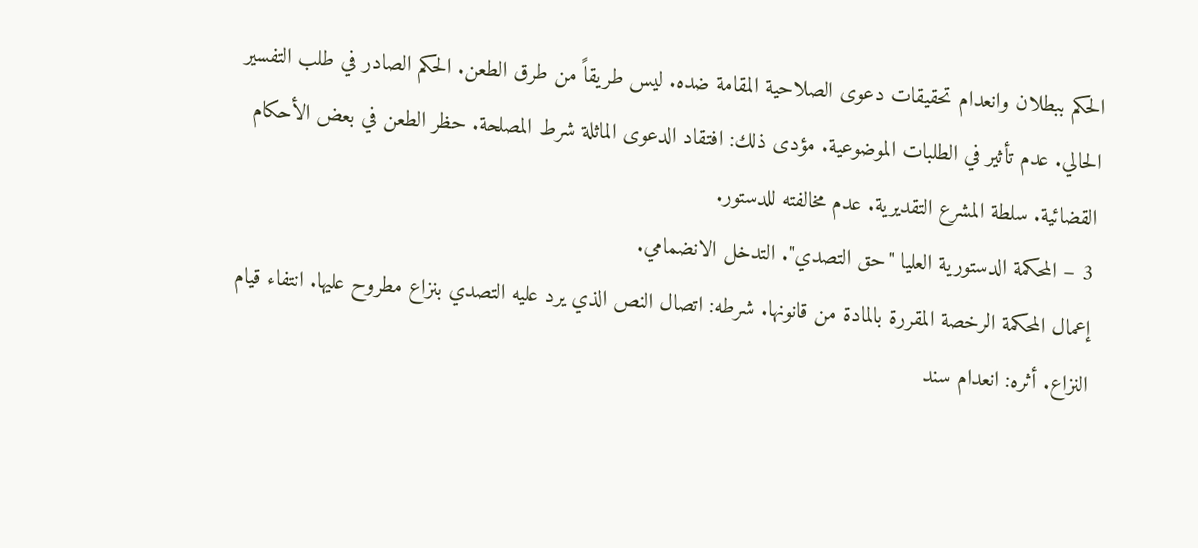الحكم ببطلان وانعدام تحقيقات دعوى الصلاحية المقامة ضده. ليس طريقاً من طرق الطعن. الحكم الصادر في طلب التفسير الحالي. عدم تأثير في الطلبات الموضوعية. مؤدى ذلك: افتقاد الدعوى الماثلة شرط المصلحة. حظر الطعن في بعض الأحكام القضائية. سلطة المشرع التقديرية. عدم مخالفته للدستور.
3 – المحكمة الدستورية العليا "حق التصدي". التدخل الانضمامي.
إعمال المحكمة الرخصة المقررة بالمادة من قانونها. شرطه: اتصال النص الذي يرد عليه التصدي بنزاع مطروح عليها. انتفاء قيام النزاع. أثره: انعدام سند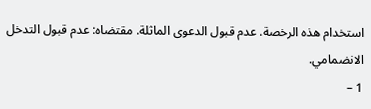استخدام هذه الرخصة. عدم قبول الدعوى الماثلة. مقتضاه: عدم قبول التدخل الانضمامي.
1 –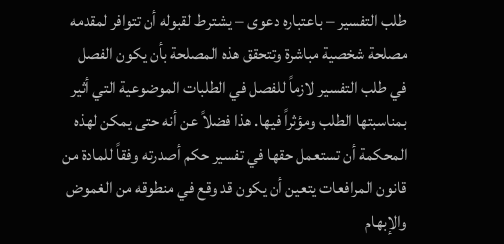طلب التفسير – باعتباره دعوى – يشترط لقبوله أن تتوافر لمقدمه مصلحة شخصية مباشرة وتتحقق هذه المصلحة بأن يكون الفصل في طلب التفسير لازماً للفصل في الطلبات الموضوعية التي أثير بمناسبتها الطلب ومؤثراً فيها. هذا فضلاً عن أنه حتى يمكن لهذه المحكمة أن تستعمل حقها في تفسير حكم أصدرته وفقاً للمادة من قانون المرافعات يتعين أن يكون قد وقع في منطوقه من الغموض والإبهام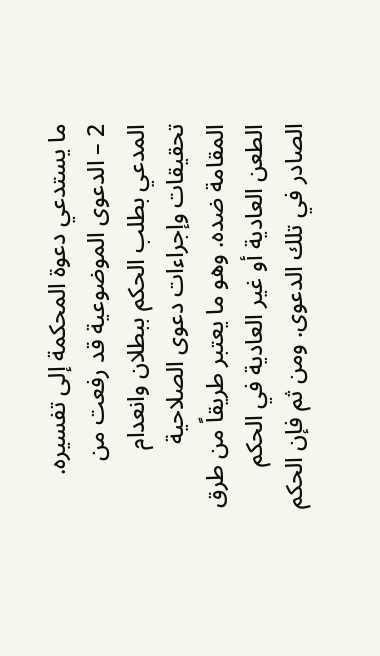ما يستدعي دعوة المحكمة إلى تفسيره.
2 – الدعوى الموضوعية قد رفعت من المدعي بطلب الحكم ببطلان وانعدام تحقيقات وإجراءات دعوى الصلاحية المقامة ضده. وهو ما يعتبر طريقاً من طرق الطعن العادية أو غير العادية في الحكم الصادر في تلك الدعوى. ومن ثم فإن الحكم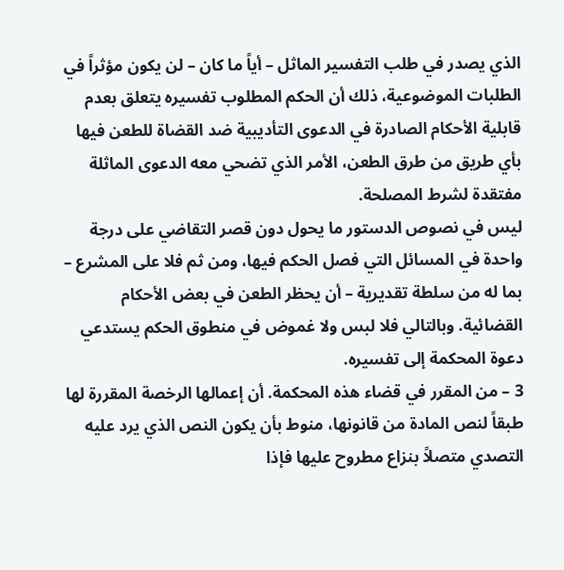الذي يصدر في طلب التفسير الماثل – أياً ما كان – لن يكون مؤثراً في الطلبات الموضوعية، ذلك أن الحكم المطلوب تفسيره يتعلق بعدم قابلية الأحكام الصادرة في الدعوى التأديبية ضد القضاة للطعن فيها بأي طريق من طرق الطعن، الأمر الذي تضحي معه الدعوى الماثلة مفتقدة لشرط المصلحة.
ليس في نصوص الدستور ما يحول دون قصر التقاضي على درجة واحدة في المسائل التي فصل الحكم فيها، ومن ثم فلا على المشرع – بما له من سلطة تقديرية – أن يحظر الطعن في بعض الأحكام القضائية. وبالتالي فلا لبس ولا غموض في منطوق الحكم يستدعي دعوة المحكمة إلى تفسيره.
3 – من المقرر في قضاء هذه المحكمة. أن إعمالها الرخصة المقررة لها طبقاً لنص المادة من قانونها، منوط بأن يكون النص الذي يرد عليه التصدي متصلاً بنزاع مطروح عليها فإذا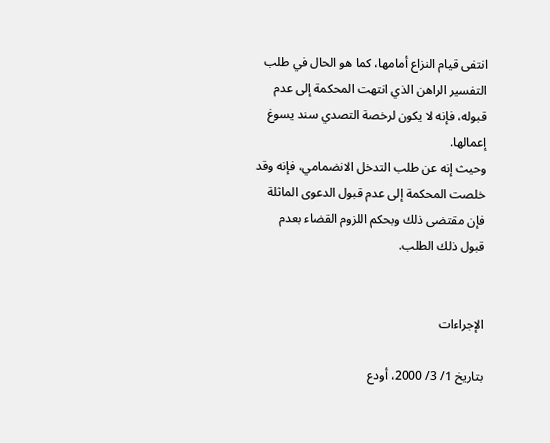انتفى قيام النزاع أمامها، كما هو الحال في طلب التفسير الراهن الذي انتهت المحكمة إلى عدم قبوله، فإنه لا يكون لرخصة التصدي سند يسوغ إعمالها.
وحيث إنه عن طلب التدخل الانضمامي، فإنه وقد خلصت المحكمة إلى عدم قبول الدعوى الماثلة فإن مقتضى ذلك وبحكم اللزوم القضاء بعدم قبول ذلك الطلب.


الإجراءات

بتاريخ 1/ 3/ 2000، أودع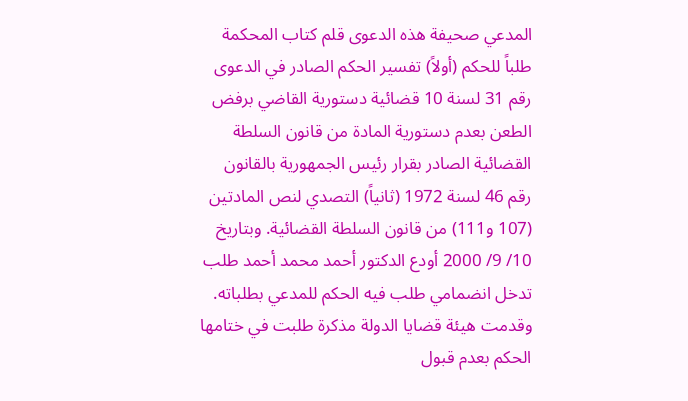المدعي صحيفة هذه الدعوى قلم كتاب المحكمة طلباً للحكم (أولاً) تفسير الحكم الصادر في الدعوى رقم 31 لسنة 10 قضائية دستورية القاضي برفض الطعن بعدم دستورية المادة من قانون السلطة القضائية الصادر بقرار رئيس الجمهورية بالقانون رقم 46 لسنة 1972 (ثانياً) التصدي لنص المادتين (107 و111) من قانون السلطة القضائية. وبتاريخ 10/ 9/ 2000 أودع الدكتور أحمد محمد أحمد طلب تدخل انضمامي طلب فيه الحكم للمدعي بطلباته.
وقدمت هيئة قضايا الدولة مذكرة طلبت في ختامها الحكم بعدم قبول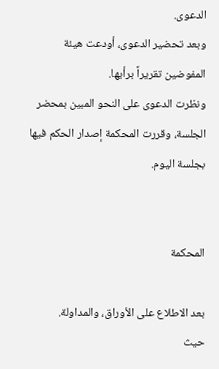الدعوى.
وبعد تحضير الدعوى، أودعت هيئة المفوضين تقريراً برأيها.
ونظرت الدعوى على النحو المبين بمحضر الجلسة، وقررت المحكمة إصدار الحكم فيها بجلسة اليوم.


المحكمة

بعد الاطلاع على الأوراق، والمداولة.
حيث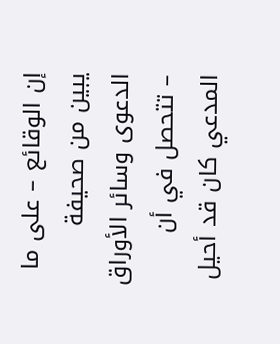إن الوقائع – على ما يبين من صحيفة الدعوى وسائر الأوراق – تتحصل في أن المدعي كان قد أحيل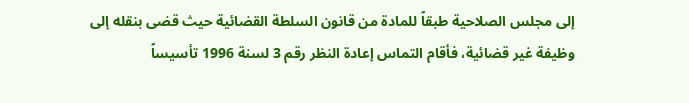إلى مجلس الصلاحية طبقاً للمادة من قانون السلطة القضائية حيث قضى بنقله إلى وظيفة غير قضائية، فأقام التماس إعادة النظر رقم 3 لسنة 1996 تأسيساً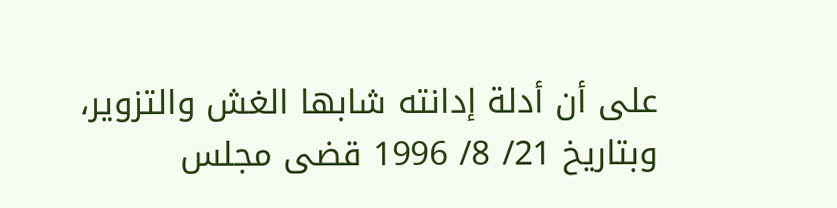على أن أدلة إدانته شابها الغش والتزوير، وبتاريخ 21/ 8/ 1996 قضى مجلس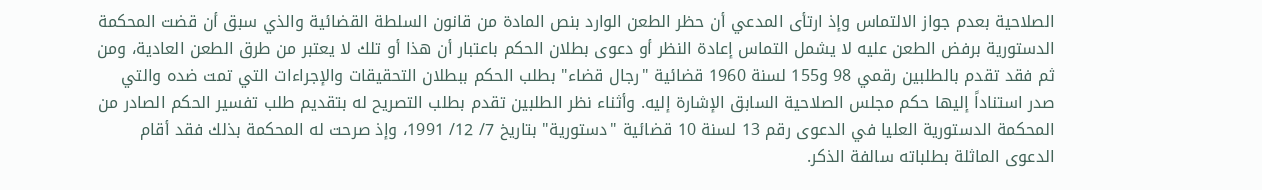الصلاحية بعدم جواز الالتماس وإذ ارتأى المدعي أن حظر الطعن الوارد بنص المادة من قانون السلطة القضائية والذي سبق أن قضت المحكمة الدستورية برفض الطعن عليه لا يشمل التماس إعادة النظر أو دعوى بطلان الحكم باعتبار أن هذا أو تلك لا يعتبر من طرق الطعن العادية، ومن ثم فقد تقدم بالطلبين رقمي 98 و155 لسنة 1960 قضائية "رجال قضاء" بطلب الحكم ببطلان التحقيقات والإجراءات التي تمت ضده والتي صدر استناداً إليها حكم مجلس الصلاحية السابق الإشارة إليه. وأثناء نظر الطلبين تقدم بطلب التصريح له بتقديم طلب تفسير الحكم الصادر من المحكمة الدستورية العليا في الدعوى رقم 13 لسنة 10 قضائية "دستورية" بتاريخ 7/ 12/ 1991، وإذ صرحت له المحكمة بذلك فقد أقام الدعوى الماثلة بطلباته سالفة الذكر.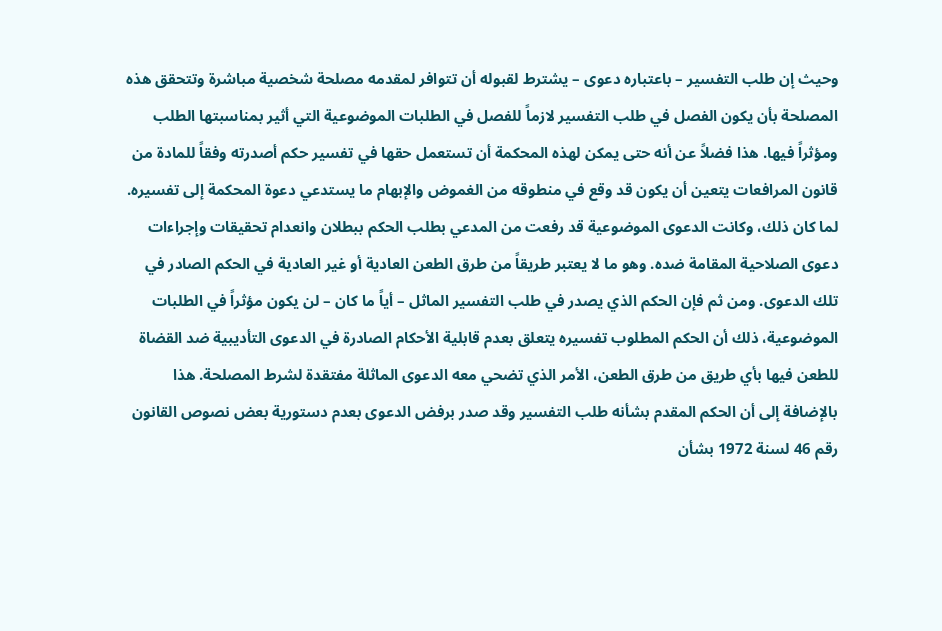وحيث إن طلب التفسير – باعتباره دعوى – يشترط لقبوله أن تتوافر لمقدمه مصلحة شخصية مباشرة وتتحقق هذه المصلحة بأن يكون الفصل في طلب التفسير لازماً للفصل في الطلبات الموضوعية التي أثير بمناسبتها الطلب ومؤثراً فيها. هذا فضلاً عن أنه حتى يمكن لهذه المحكمة أن تستعمل حقها في تفسير حكم أصدرته وفقاً للمادة من قانون المرافعات يتعين أن يكون قد وقع في منطوقه من الغموض والإبهام ما يستدعي دعوة المحكمة إلى تفسيره. لما كان ذلك، وكانت الدعوى الموضوعية قد رفعت من المدعي بطلب الحكم ببطلان وانعدام تحقيقات وإجراءات دعوى الصلاحية المقامة ضده. وهو ما لا يعتبر طريقاً من طرق الطعن العادية أو غير العادية في الحكم الصادر في تلك الدعوى. ومن ثم فإن الحكم الذي يصدر في طلب التفسير الماثل – أياً ما كان – لن يكون مؤثراً في الطلبات الموضوعية، ذلك أن الحكم المطلوب تفسيره يتعلق بعدم قابلية الأحكام الصادرة في الدعوى التأديبية ضد القضاة للطعن فيها بأي طريق من طرق الطعن، الأمر الذي تضحي معه الدعوى الماثلة مفتقدة لشرط المصلحة. هذا بالإضافة إلى أن الحكم المقدم بشأنه طلب التفسير وقد صدر برفض الدعوى بعدم دستورية بعض نصوص القانون رقم 46 لسنة 1972 بشأن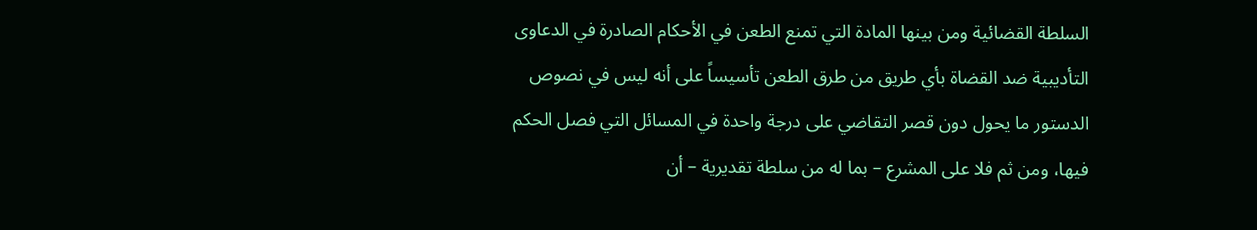السلطة القضائية ومن بينها المادة التي تمنع الطعن في الأحكام الصادرة في الدعاوى التأديبية ضد القضاة بأي طريق من طرق الطعن تأسيساً على أنه ليس في نصوص الدستور ما يحول دون قصر التقاضي على درجة واحدة في المسائل التي فصل الحكم فيها، ومن ثم فلا على المشرع – بما له من سلطة تقديرية – أن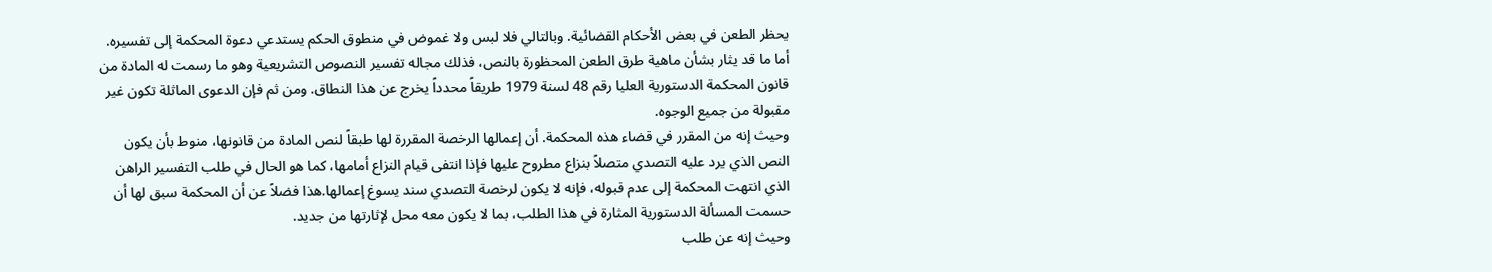يحظر الطعن في بعض الأحكام القضائية. وبالتالي فلا لبس ولا غموض في منطوق الحكم يستدعي دعوة المحكمة إلى تفسيره. أما ما قد يثار بشأن ماهية طرق الطعن المحظورة بالنص، فذلك مجاله تفسير النصوص التشريعية وهو ما رسمت له المادة من قانون المحكمة الدستورية العليا رقم 48 لسنة 1979 طريقاً محدداً يخرج عن هذا النطاق. ومن ثم فإن الدعوى الماثلة تكون غير مقبولة من جميع الوجوه.
وحيث إنه من المقرر في قضاء هذه المحكمة. أن إعمالها الرخصة المقررة لها طبقاً لنص المادة من قانونها، منوط بأن يكون النص الذي يرد عليه التصدي متصلاً بنزاع مطروح عليها فإذا انتفى قيام النزاع أمامها، كما هو الحال في طلب التفسير الراهن الذي انتهت المحكمة إلى عدم قبوله، فإنه لا يكون لرخصة التصدي سند يسوغ إعمالها.هذا فضلاً عن أن المحكمة سبق لها أن حسمت المسألة الدستورية المثارة في هذا الطلب، بما لا يكون معه محل لإثارتها من جديد.
وحيث إنه عن طلب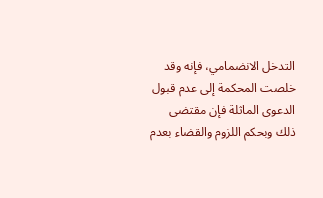التدخل الانضمامي، فإنه وقد خلصت المحكمة إلى عدم قبول الدعوى الماثلة فإن مقتضى ذلك وبحكم اللزوم والقضاء بعدم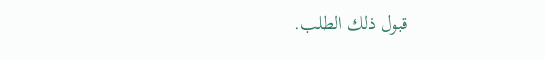قبول ذلك الطلب.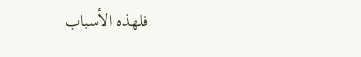فلهذه الأسباب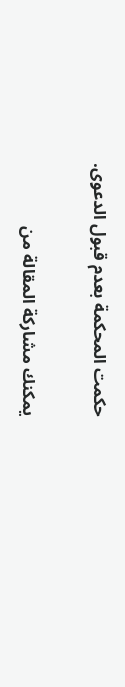حكمت المحكمة بعدم قبول الدعوى.

يمكنك مشاركة المقالة من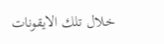خلال تلك الايقونات